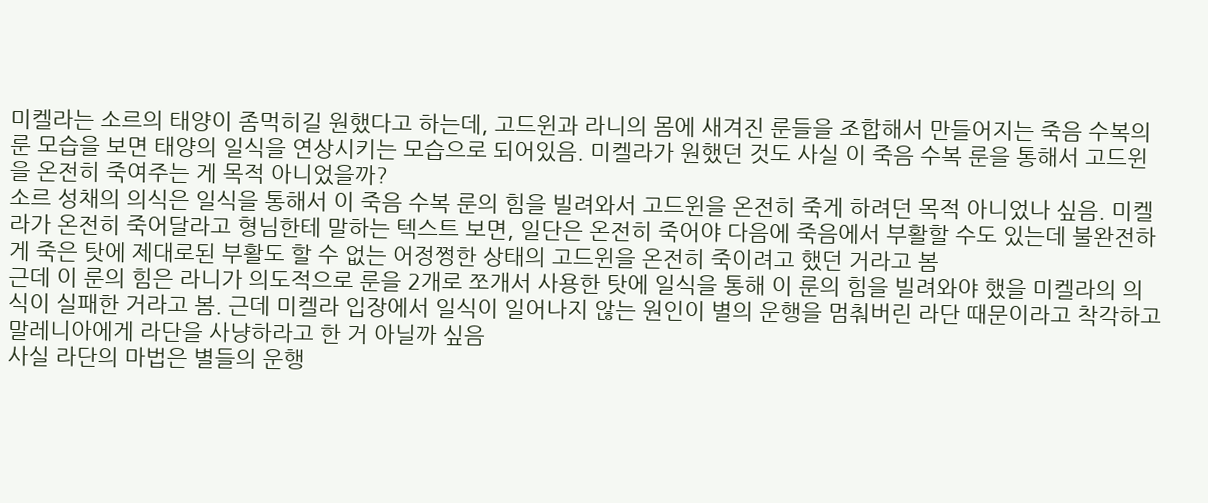미켈라는 소르의 태양이 좀먹히길 원했다고 하는데, 고드윈과 라니의 몸에 새겨진 룬들을 조합해서 만들어지는 죽음 수복의 룬 모습을 보면 태양의 일식을 연상시키는 모습으로 되어있음. 미켈라가 원했던 것도 사실 이 죽음 수복 룬을 통해서 고드윈을 온전히 죽여주는 게 목적 아니었을까?
소르 성채의 의식은 일식을 통해서 이 죽음 수복 룬의 힘을 빌려와서 고드윈을 온전히 죽게 하려던 목적 아니었나 싶음. 미켈라가 온전히 죽어달라고 형님한테 말하는 텍스트 보면, 일단은 온전히 죽어야 다음에 죽음에서 부활할 수도 있는데 불완전하게 죽은 탓에 제대로된 부활도 할 수 없는 어정쩡한 상태의 고드윈을 온전히 죽이려고 했던 거라고 봄
근데 이 룬의 힘은 라니가 의도적으로 룬을 2개로 쪼개서 사용한 탓에 일식을 통해 이 룬의 힘을 빌려와야 했을 미켈라의 의식이 실패한 거라고 봄. 근데 미켈라 입장에서 일식이 일어나지 않는 원인이 별의 운행을 멈춰버린 라단 때문이라고 착각하고 말레니아에게 라단을 사냥하라고 한 거 아닐까 싶음
사실 라단의 마법은 별들의 운행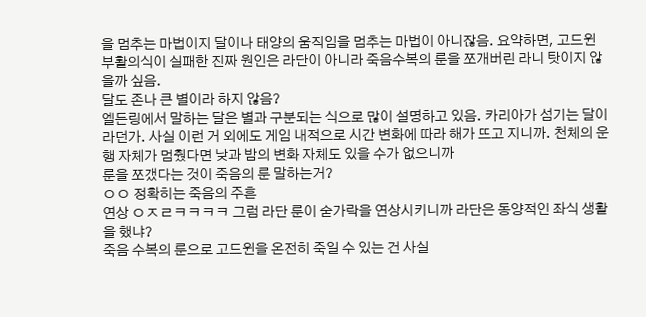을 멈추는 마법이지 달이나 태양의 움직임을 멈추는 마법이 아니잖음. 요약하면, 고드윈 부활의식이 실패한 진짜 원인은 라단이 아니라 죽음수복의 룬을 쪼개버린 라니 탓이지 않을까 싶음.
달도 존나 큰 별이라 하지 않음?
엘든링에서 말하는 달은 별과 구분되는 식으로 많이 설명하고 있음. 카리아가 섬기는 달이라던가. 사실 이런 거 외에도 게임 내적으로 시간 변화에 따라 해가 뜨고 지니까. 천체의 운행 자체가 멈췄다면 낮과 밤의 변화 자체도 있을 수가 없으니까
룬을 쪼갰다는 것이 죽음의 룬 말하는거?
ㅇㅇ 정확히는 죽음의 주흔
연상 ㅇㅈㄹㅋㅋㅋㅋ 그럼 라단 룬이 숟가락을 연상시키니까 라단은 동양적인 좌식 생활을 했냐?
죽음 수복의 룬으로 고드윈을 온전히 죽일 수 있는 건 사실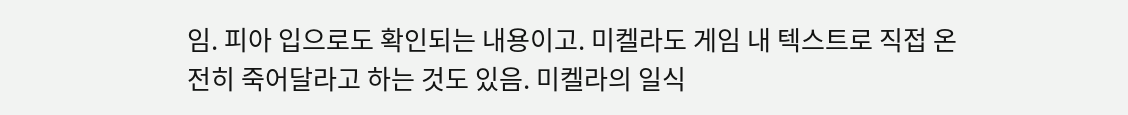임. 피아 입으로도 확인되는 내용이고. 미켈라도 게임 내 텍스트로 직접 온전히 죽어달라고 하는 것도 있음. 미켈라의 일식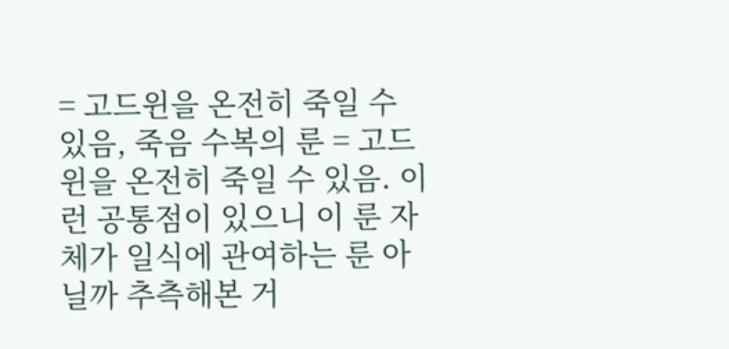= 고드윈을 온전히 죽일 수 있음, 죽음 수복의 룬 = 고드윈을 온전히 죽일 수 있음. 이런 공통점이 있으니 이 룬 자체가 일식에 관여하는 룬 아닐까 추측해본 거